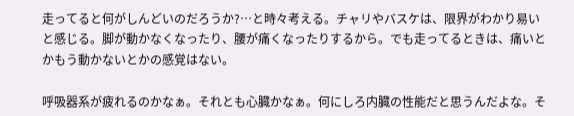走ってると何がしんどいのだろうか?…と時々考える。チャリやバスケは、限界がわかり易いと感じる。脚が動かなくなったり、腰が痛くなったりするから。でも走ってるときは、痛いとかもう動かないとかの感覚はない。

呼吸器系が疲れるのかなぁ。それとも心臓かなぁ。何にしろ内臓の性能だと思うんだよな。そ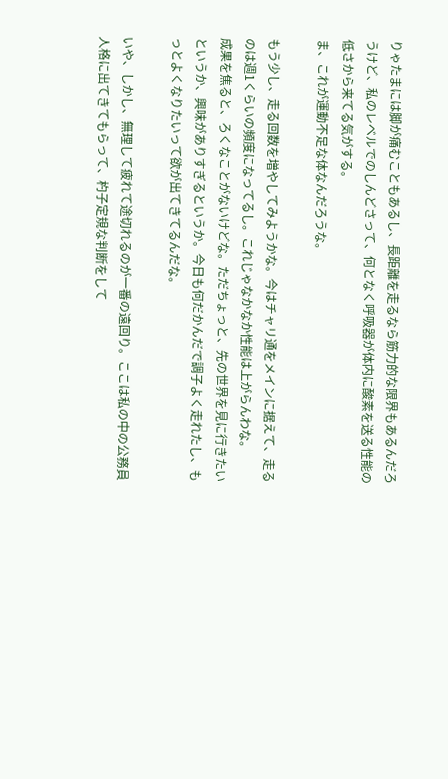りゃたまには脚が痛むこともあるし、長距離を走るなら筋力的な限界もあるんだろうけど、私のレベルでのしんどさって、何となく呼吸器が体内に酸素を送る性能の低さから来てる気がする。
ま、これが運動不足な体なんだろうな。

もう少し、走る回数を増やしてみようかな。今はチャリ通をメインに据えて、走るのは週1くらいの頻度になってるし。これじゃなかなか性能は上がらんわな。
成果を焦ると、ろくなことがないけどな。ただちょっと、先の世界を見に行きたいというか、興味がありすぎるというか。今日も何だかんだで調子よく走れたし、もっとよくなりたいって欲が出てきてるんだな。

いや、しかし、無理して疲れて途切れるのが一番の遠回り。ここは私の中の公務員人格に出てきてもらって、杓子定規な判断をして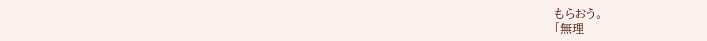もらおう。
「無理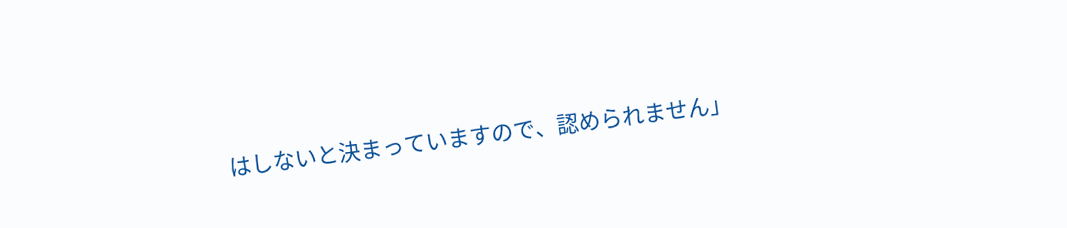はしないと決まっていますので、認められません」